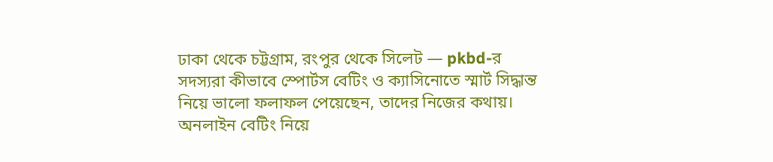ঢাকা থেকে চট্টগ্রাম, রংপুর থেকে সিলেট — pkbd-র সদস্যরা কীভাবে স্পোর্টস বেটিং ও ক্যাসিনোতে স্মার্ট সিদ্ধান্ত নিয়ে ভালো ফলাফল পেয়েছেন, তাদের নিজের কথায়।
অনলাইন বেটিং নিয়ে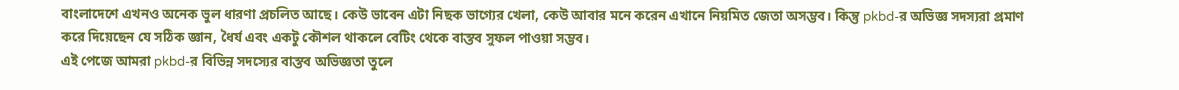বাংলাদেশে এখনও অনেক ভুল ধারণা প্রচলিত আছে। কেউ ভাবেন এটা নিছক ভাগ্যের খেলা, কেউ আবার মনে করেন এখানে নিয়মিত জেতা অসম্ভব। কিন্তু pkbd-র অভিজ্ঞ সদস্যরা প্রমাণ করে দিয়েছেন যে সঠিক জ্ঞান, ধৈর্য এবং একটু কৌশল থাকলে বেটিং থেকে বাস্তব সুফল পাওয়া সম্ভব।
এই পেজে আমরা pkbd-র বিভিন্ন সদস্যের বাস্তব অভিজ্ঞতা তুলে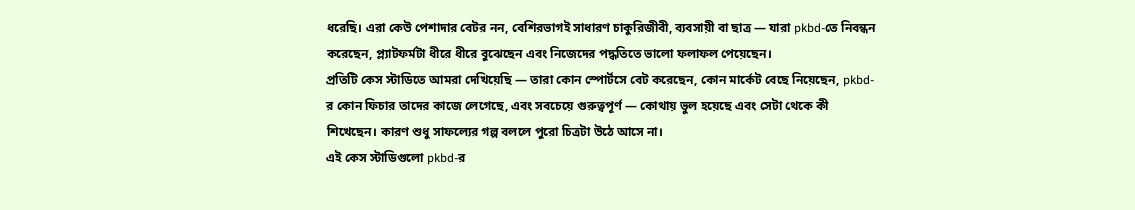ধরেছি। এরা কেউ পেশাদার বেটর নন, বেশিরভাগই সাধারণ চাকুরিজীবী, ব্যবসায়ী বা ছাত্র — যারা pkbd-তে নিবন্ধন করেছেন, প্ল্যাটফর্মটা ধীরে ধীরে বুঝেছেন এবং নিজেদের পদ্ধতিতে ভালো ফলাফল পেয়েছেন।
প্রতিটি কেস স্টাডিতে আমরা দেখিয়েছি — তারা কোন স্পোর্টসে বেট করেছেন, কোন মার্কেট বেছে নিয়েছেন, pkbd-র কোন ফিচার তাদের কাজে লেগেছে, এবং সবচেয়ে গুরুত্বপূর্ণ — কোথায় ভুল হয়েছে এবং সেটা থেকে কী শিখেছেন। কারণ শুধু সাফল্যের গল্প বললে পুরো চিত্রটা উঠে আসে না।
এই কেস স্টাডিগুলো pkbd-র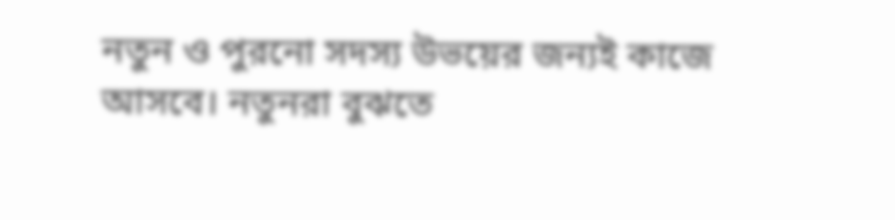নতুন ও পুরনো সদস্য উভয়ের জন্যই কাজে আসবে। নতুনরা বুঝতে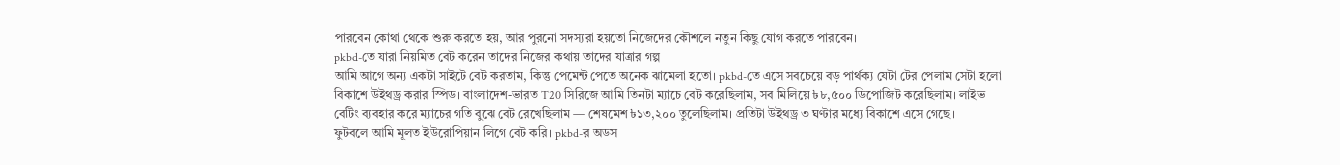পারবেন কোথা থেকে শুরু করতে হয়, আর পুরনো সদস্যরা হয়তো নিজেদের কৌশলে নতুন কিছু যোগ করতে পারবেন।
pkbd-তে যারা নিয়মিত বেট করেন তাদের নিজের কথায় তাদের যাত্রার গল্প
আমি আগে অন্য একটা সাইটে বেট করতাম, কিন্তু পেমেন্ট পেতে অনেক ঝামেলা হতো। pkbd-তে এসে সবচেয়ে বড় পার্থক্য যেটা টের পেলাম সেটা হলো বিকাশে উইথড্র করার স্পিড। বাংলাদেশ-ভারত T20 সিরিজে আমি তিনটা ম্যাচে বেট করেছিলাম, সব মিলিয়ে ৳৮,৫০০ ডিপোজিট করেছিলাম। লাইভ বেটিং ব্যবহার করে ম্যাচের গতি বুঝে বেট রেখেছিলাম — শেষমেশ ৳১৩,২০০ তুলেছিলাম। প্রতিটা উইথড্র ৩ ঘণ্টার মধ্যে বিকাশে এসে গেছে।
ফুটবলে আমি মূলত ইউরোপিয়ান লিগে বেট করি। pkbd-র অডস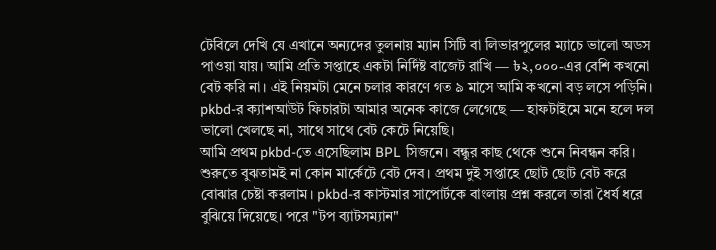টেবিলে দেখি যে এখানে অন্যদের তুলনায় ম্যান সিটি বা লিভারপুলের ম্যাচে ভালো অডস পাওয়া যায়। আমি প্রতি সপ্তাহে একটা নির্দিষ্ট বাজেট রাখি — ৳২,০০০-এর বেশি কখনো বেট করি না। এই নিয়মটা মেনে চলার কারণে গত ৯ মাসে আমি কখনো বড় লসে পড়িনি। pkbd-র ক্যাশআউট ফিচারটা আমার অনেক কাজে লেগেছে — হাফটাইমে মনে হলে দল ভালো খেলছে না, সাথে সাথে বেট কেটে নিয়েছি।
আমি প্রথম pkbd-তে এসেছিলাম BPL সিজনে। বন্ধুর কাছ থেকে শুনে নিবন্ধন করি। শুরুতে বুঝতামই না কোন মার্কেটে বেট দেব। প্রথম দুই সপ্তাহে ছোট ছোট বেট করে বোঝার চেষ্টা করলাম। pkbd-র কাস্টমার সাপোর্টকে বাংলায় প্রশ্ন করলে তারা ধৈর্য ধরে বুঝিয়ে দিয়েছে। পরে "টপ ব্যাটসম্যান"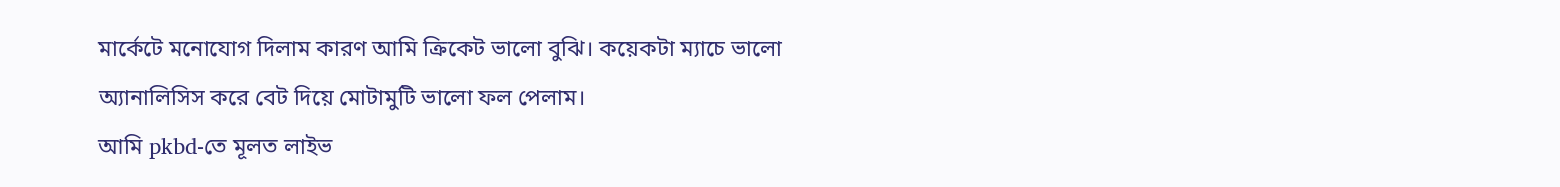মার্কেটে মনোযোগ দিলাম কারণ আমি ক্রিকেট ভালো বুঝি। কয়েকটা ম্যাচে ভালো অ্যানালিসিস করে বেট দিয়ে মোটামুটি ভালো ফল পেলাম।
আমি pkbd-তে মূলত লাইভ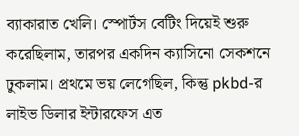ব্যাকারাত খেলি। স্পোর্টস বেটিং দিয়েই শুরু করেছিলাম, তারপর একদিন ক্যাসিনো সেকশনে ঢুকলাম। প্রথমে ভয় লেগেছিল, কিন্তু pkbd-র লাইভ ডিলার ইন্টারফেস এত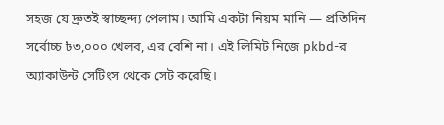সহজ যে দ্রুতই স্বাচ্ছন্দ্য পেলাম। আমি একটা নিয়ম মানি — প্রতিদিন সর্বোচ্চ ৳৩,০০০ খেলব, এর বেশি না। এই লিমিট নিজে pkbd-র অ্যাকাউন্ট সেটিংস থেকে সেট করেছি।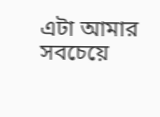এটা আমার সবচেয়ে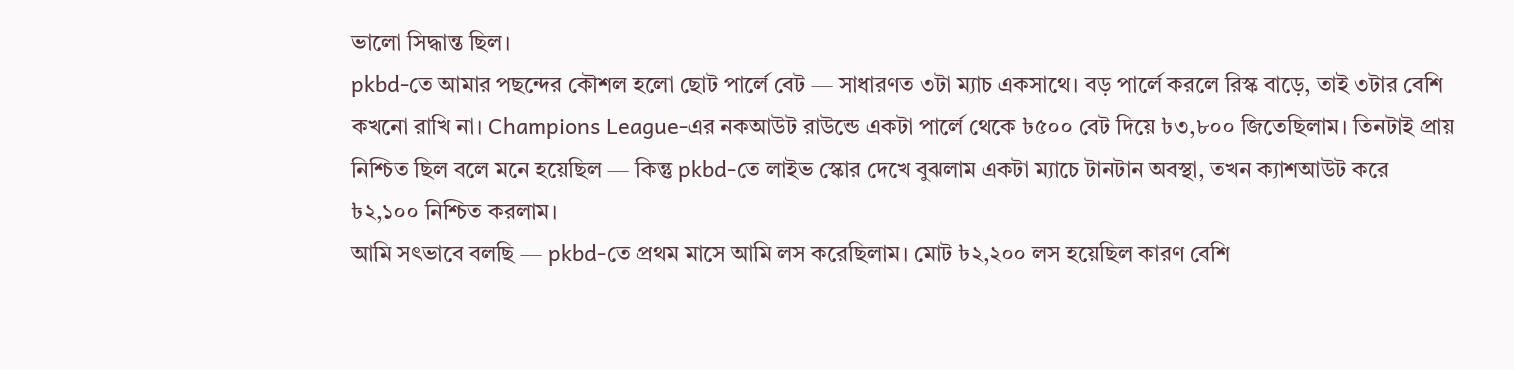ভালো সিদ্ধান্ত ছিল।
pkbd-তে আমার পছন্দের কৌশল হলো ছোট পার্লে বেট — সাধারণত ৩টা ম্যাচ একসাথে। বড় পার্লে করলে রিস্ক বাড়ে, তাই ৩টার বেশি কখনো রাখি না। Champions League-এর নকআউট রাউন্ডে একটা পার্লে থেকে ৳৫০০ বেট দিয়ে ৳৩,৮০০ জিতেছিলাম। তিনটাই প্রায় নিশ্চিত ছিল বলে মনে হয়েছিল — কিন্তু pkbd-তে লাইভ স্কোর দেখে বুঝলাম একটা ম্যাচে টানটান অবস্থা, তখন ক্যাশআউট করে ৳২,১০০ নিশ্চিত করলাম।
আমি সৎভাবে বলছি — pkbd-তে প্রথম মাসে আমি লস করেছিলাম। মোট ৳২,২০০ লস হয়েছিল কারণ বেশি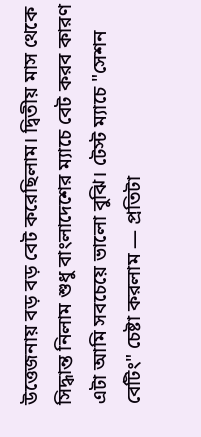উত্তেজনায় বড় বড় বেট করেছিলাম। দ্বিতীয় মাস থেকে সিদ্ধান্ত নিলাম শুধু বাংলাদেশের ম্যাচে বেট করব কারণ এটা আমি সবচেয়ে ভালো বুঝি। টেস্ট ম্যাচে "সেশন বেটিং" চেষ্টা করলাম — প্রতিটা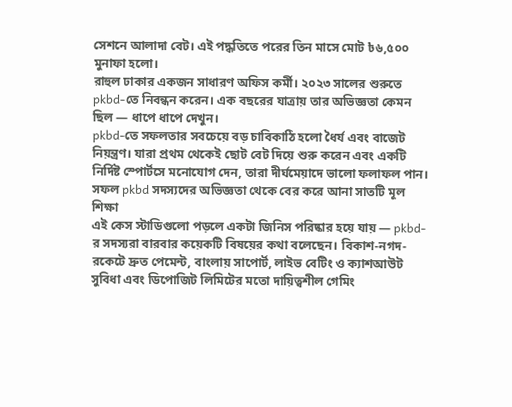সেশনে আলাদা বেট। এই পদ্ধতিতে পরের তিন মাসে মোট ৳৬,৫০০ মুনাফা হলো।
রাহুল ঢাকার একজন সাধারণ অফিস কর্মী। ২০২৩ সালের শুরুতে pkbd-তে নিবন্ধন করেন। এক বছরের যাত্রায় তার অভিজ্ঞতা কেমন ছিল — ধাপে ধাপে দেখুন।
pkbd-তে সফলতার সবচেয়ে বড় চাবিকাঠি হলো ধৈর্য এবং বাজেট নিয়ন্ত্রণ। যারা প্রথম থেকেই ছোট বেট দিয়ে শুরু করেন এবং একটি নির্দিষ্ট স্পোর্টসে মনোযোগ দেন, তারা দীর্ঘমেয়াদে ভালো ফলাফল পান।
সফল pkbd সদস্যদের অভিজ্ঞতা থেকে বের করে আনা সাতটি মূল শিক্ষা
এই কেস স্টাডিগুলো পড়লে একটা জিনিস পরিষ্কার হয়ে যায় — pkbd-র সদস্যরা বারবার কয়েকটি বিষয়ের কথা বলেছেন। বিকাশ-নগদ-রকেটে দ্রুত পেমেন্ট, বাংলায় সাপোর্ট, লাইভ বেটিং ও ক্যাশআউট সুবিধা এবং ডিপোজিট লিমিটের মতো দায়িত্বশীল গেমিং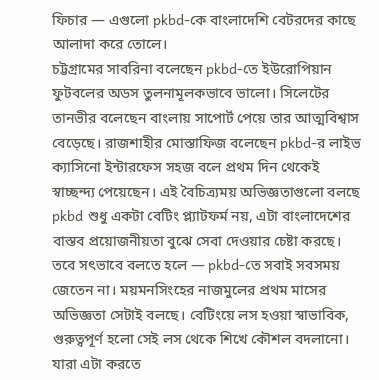ফিচার — এগুলো pkbd-কে বাংলাদেশি বেটরদের কাছে আলাদা করে তোলে।
চট্টগ্রামের সাবরিনা বলেছেন pkbd-তে ইউরোপিয়ান ফুটবলের অডস তুলনামূলকভাবে ভালো। সিলেটের তানভীর বলেছেন বাংলায় সাপোর্ট পেয়ে তার আত্মবিশ্বাস বেড়েছে। রাজশাহীর মোস্তাফিজ বলেছেন pkbd-র লাইভ ক্যাসিনো ইন্টারফেস সহজ বলে প্রথম দিন থেকেই স্বাচ্ছন্দ্য পেয়েছেন। এই বৈচিত্র্যময় অভিজ্ঞতাগুলো বলছে pkbd শুধু একটা বেটিং প্ল্যাটফর্ম নয়, এটা বাংলাদেশের বাস্তব প্রয়োজনীয়তা বুঝে সেবা দেওয়ার চেষ্টা করছে।
তবে সৎভাবে বলতে হলে — pkbd-তে সবাই সবসময় জেতেন না। ময়মনসিংহের নাজমুলের প্রথম মাসের অভিজ্ঞতা সেটাই বলছে। বেটিংয়ে লস হওয়া স্বাভাবিক, গুরুত্বপূর্ণ হলো সেই লস থেকে শিখে কৌশল বদলানো। যারা এটা করতে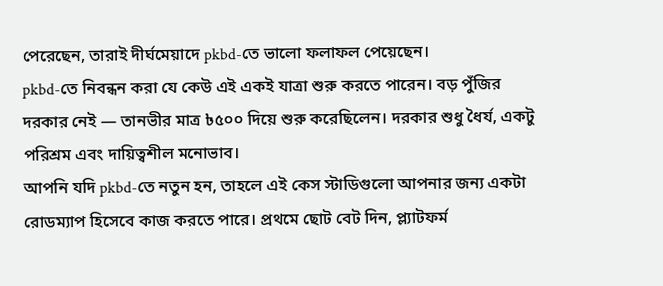পেরেছেন, তারাই দীর্ঘমেয়াদে pkbd-তে ভালো ফলাফল পেয়েছেন।
pkbd-তে নিবন্ধন করা যে কেউ এই একই যাত্রা শুরু করতে পারেন। বড় পুঁজির দরকার নেই — তানভীর মাত্র ৳৫০০ দিয়ে শুরু করেছিলেন। দরকার শুধু ধৈর্য, একটু পরিশ্রম এবং দায়িত্বশীল মনোভাব।
আপনি যদি pkbd-তে নতুন হন, তাহলে এই কেস স্টাডিগুলো আপনার জন্য একটা রোডম্যাপ হিসেবে কাজ করতে পারে। প্রথমে ছোট বেট দিন, প্ল্যাটফর্ম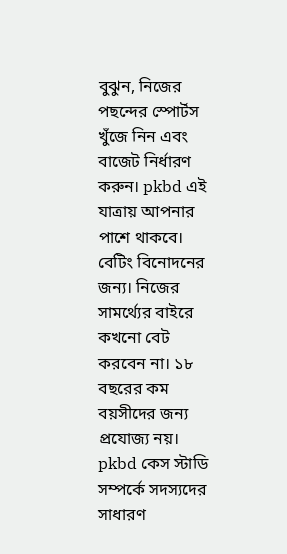বুঝুন, নিজের পছন্দের স্পোর্টস খুঁজে নিন এবং বাজেট নির্ধারণ করুন। pkbd এই যাত্রায় আপনার পাশে থাকবে।
বেটিং বিনোদনের জন্য। নিজের সামর্থ্যের বাইরে কখনো বেট করবেন না। ১৮ বছরের কম বয়সীদের জন্য প্রযোজ্য নয়।
pkbd কেস স্টাডি সম্পর্কে সদস্যদের সাধারণ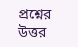প্রশ্নের উত্তর